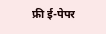फ्री ई-पेपर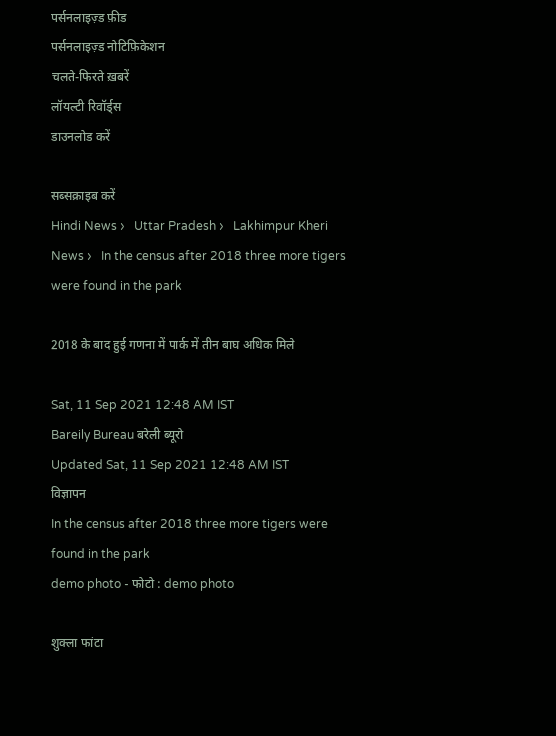पर्सनलाइज़्ड फ़ीड
पर्सनलाइज़्ड नोटिफ़िकेशन
चलते-फिरते ख़बरें
लॉयल्टी रिवॉर्ड्स
डाउनलोड करें

सब्सक्राइब करें
Hindi News ›   Uttar Pradesh ›   Lakhimpur Kheri News ›   In the census after 2018 three more tigers were found in the park

2018 के बाद हुई गणना में पार्क में तीन बाघ अधिक मिले

Sat, 11 Sep 2021 12:48 AM IST
Bareily Bureau बरेली ब्यूरो
Updated Sat, 11 Sep 2021 12:48 AM IST
विज्ञापन
In the census after 2018 three more tigers were found in the park
demo photo - फोटो : demo photo

शुक्ला फांटा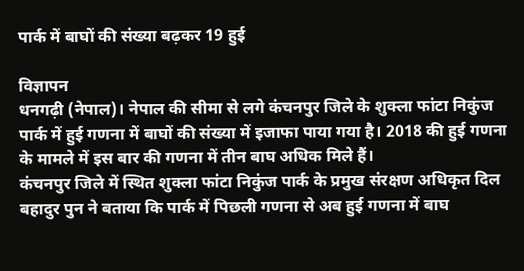पार्क में बाघों की संख्या बढ़कर 19 हुई

विज्ञापन
धनगढ़ी (नेपाल)। नेपाल की सीमा से लगे कंचनपुर जिले के शुक्ला फांटा निकुंज पार्क में हुई गणना में बाघों की संख्या में इजाफा पाया गया है। 2018 की हुई गणना के मामले में इस बार की गणना में तीन बाघ अधिक मिले हैं।
कंचनपुर जिले में स्थित शुक्ला फांटा निकुंज पार्क के प्रमुख संरक्षण अधिकृत दिल बहादुर पुन ने बताया कि पार्क में पिछली गणना से अब हुई गणना में बाघ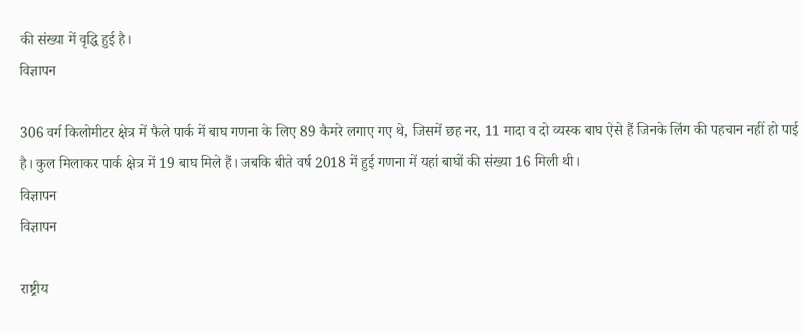की संख्या में वृद्धि हुई है।
विज्ञापन

306 वर्ग किलोमीटर क्षेत्र में फैले पार्क में बाघ गणना के लिए 89 कैमरे लगाए गए थे, जिसमें छह नर, 11 मादा व दो व्यस्क बाघ ऐसे हैं जिनके लिंग की पहचान नहीं हो पाई है। कुल मिलाकर पार्क क्षेत्र में 19 बाघ मिले हैं। जबकि बीते वर्ष 2018 में हुई गणना में यहां बाघों की संख्या 16 मिली थी।
विज्ञापन
विज्ञापन

राष्ट्रीय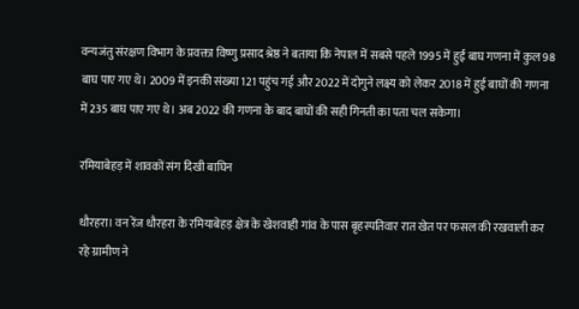वन्यजंतु संरक्षण विभाग के प्रवक्ता विष्णु प्रसाद श्रेष्ठ ने बताया कि नेपाल में सबसे पहले 1995 में हुई बाघ गणना में कुल 98 बाघ पाए गए थे। 2009 में इनकी संख्या 121 पहुंच गई और 2022 में दोगुने लक्ष्य को लेकर 2018 में हुई बाघों की गणना में 235 बाघ पाए गए थे। अब 2022 की गणना के बाद बाघों की सही गिनती का पता चल सकेगा।

रमियाबेहड़ में शावकों संग दिखी बाघिन

धौरहरा। वन रेंज धौरहरा के रमियाबेहड़ क्षेत्र के खेशवाही गांव के पास बृहस्पतिवार रात खेत पर फसल की रखवाली कर रहे ग्रामीण ने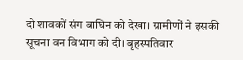दो शावकों संग बाघिन को देखा। ग्रामीणों ने इसकी सूचना वन विभाग को दी। बृहस्पतिवार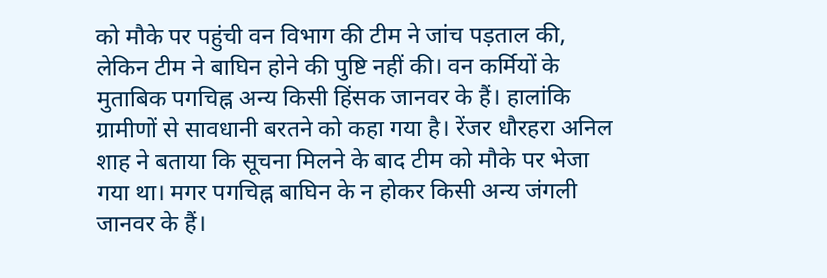को मौके पर पहुंची वन विभाग की टीम ने जांच पड़ताल की, लेकिन टीम ने बाघिन होने की पुष्टि नहीं की। वन कर्मियों के मुताबिक पगचिह्न अन्य किसी हिंसक जानवर के हैं। हालांकि ग्रामीणों से सावधानी बरतने को कहा गया है। रेंजर धौरहरा अनिल शाह ने बताया कि सूचना मिलने के बाद टीम को मौके पर भेजा गया था। मगर पगचिह्न बाघिन के न होकर किसी अन्य जंगली जानवर के हैं।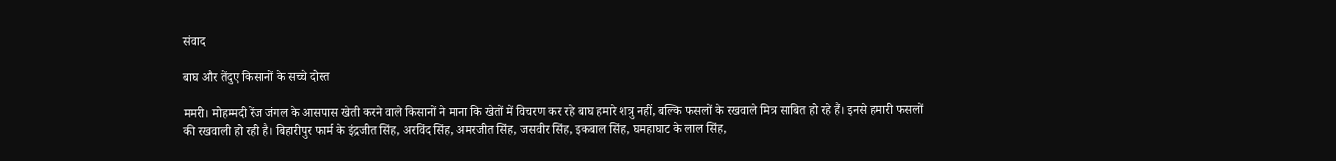संवाद

बाघ और तेंदुए किसानों के सच्चे दोस्त

ममरी। मोहम्मदी रेंज जंगल के आसपास खेती करने वाले किसानों ने माना कि खेतों में विचरण कर रहे बाघ हमारे शत्रु नहीं, बल्कि फसलों के रखवाले मित्र साबित हो रहे हैं। इनसे हमारी फसलों की रखवाली हो रही है। बिहारीपुर फार्म के इंद्रजीत सिंह, अरविंद सिंह, अमरजीत सिंह, जसवीर सिंह, इकबाल सिंह, घमहाघाट के लाल सिंह,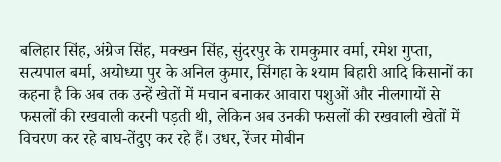बलिहार सिंह, अंग्रेज सिंह, मक्खन सिंह, सुंदरपुर के रामकुमार वर्मा, रमेश गुप्ता, सत्यपाल बर्मा, अयोध्या पुर के अनिल कुमार, सिंगहा के श्याम बिहारी आदि किसानों का कहना है कि अब तक उन्हें खेतों में मचान बनाकर आवारा पशुओं और नीलगायों से फसलों की रखवाली करनी पड़ती थी, लेकिन अब उनकी फसलों की रखवाली खेतों में विचरण कर रहे बाघ-तेंदुए कर रहे हैं। उधर, रेंजर मोबीन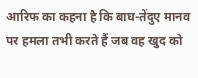आरिफ का कहना है कि बाघ-तेंदुए मानव पर हमला तभी करते हैं जब वह खुद को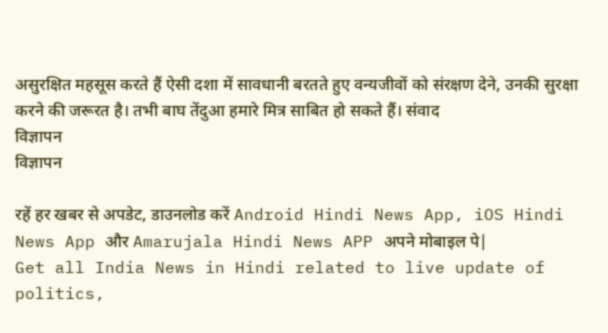असुरक्षित महसूस करते हैं ऐसी दशा में सावधानी बरतते हुए वन्यजीवों को संरक्षण देने, उनकी सुरक्षा करने की जरूरत है। तभी बाघ तेंदुआ हमारे मित्र साबित हो सकते हैं। संवाद
विज्ञापन
विज्ञापन

रहें हर खबर से अपडेट, डाउनलोड करें Android Hindi News App, iOS Hindi News App और Amarujala Hindi News APP अपने मोबाइल पे|
Get all India News in Hindi related to live update of politics,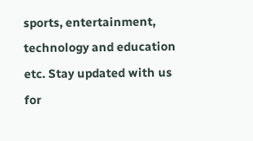sports, entertainment, technology and education etc. Stay updated with us for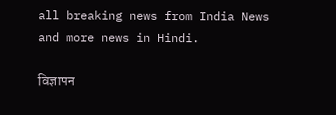all breaking news from India News and more news in Hindi.

विज्ञापन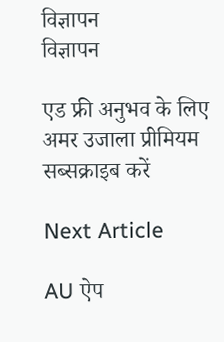विज्ञापन
विज्ञापन

एड फ्री अनुभव के लिए अमर उजाला प्रीमियम सब्सक्राइब करें

Next Article

AU ऐप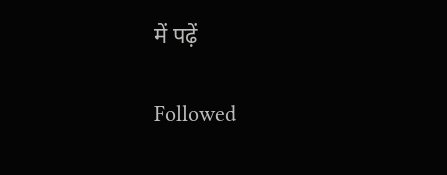में पढ़ें

Followed